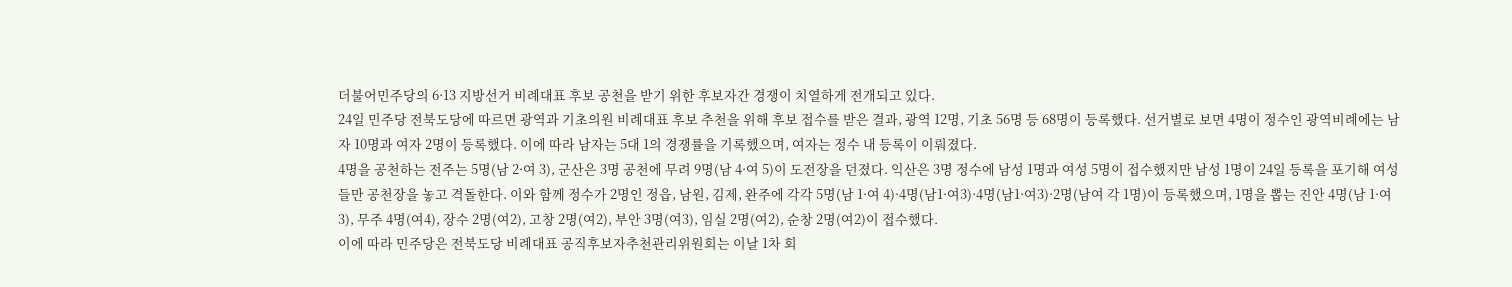더불어민주당의 6·13 지방선거 비례대표 후보 공천을 받기 위한 후보자간 경쟁이 치열하게 전개되고 있다.
24일 민주당 전북도당에 따르면 광역과 기초의원 비례대표 후보 추천을 위해 후보 접수를 받은 결과, 광역 12명, 기초 56명 등 68명이 등록했다. 선거별로 보면 4명이 정수인 광역비례에는 남자 10명과 여자 2명이 등록했다. 이에 따라 남자는 5대 1의 경쟁률을 기록했으며, 여자는 정수 내 등록이 이뤄졌다.
4명을 공천하는 전주는 5명(남 2·여 3), 군산은 3명 공천에 무려 9명(남 4·여 5)이 도전장을 던졌다. 익산은 3명 정수에 남성 1명과 여성 5명이 접수했지만 남성 1명이 24일 등록을 포기해 여성들만 공천장을 놓고 격돌한다. 이와 함께 정수가 2명인 정읍, 남원, 김제, 완주에 각각 5명(남 1·여 4)·4명(남1·여3)·4명(남1·여3)·2명(남여 각 1명)이 등록했으며, 1명을 뽑는 진안 4명(남 1·여3), 무주 4명(여4), 장수 2명(여2), 고창 2명(여2), 부안 3명(여3), 임실 2명(여2), 순창 2명(여2)이 접수했다.
이에 따라 민주당은 전북도당 비례대표 공직후보자추천관리위원회는 이날 1차 회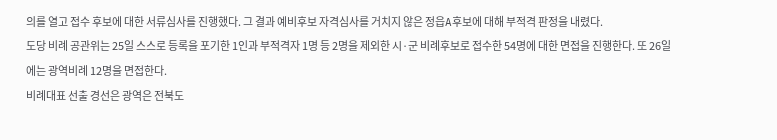의를 열고 접수 후보에 대한 서류심사를 진행했다. 그 결과 예비후보 자격심사를 거치지 않은 정읍A후보에 대해 부적격 판정을 내렸다.
도당 비례 공관위는 25일 스스로 등록을 포기한 1인과 부적격자 1명 등 2명을 제외한 시·군 비례후보로 접수한 54명에 대한 면접을 진행한다. 또 26일에는 광역비례 12명을 면접한다.
비례대표 선출 경선은 광역은 전북도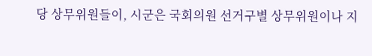당 상무위원들이, 시군은 국회의원 선거구별 상무위원이나 지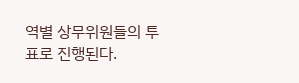역별 상무위원들의 투표로 진행된다.